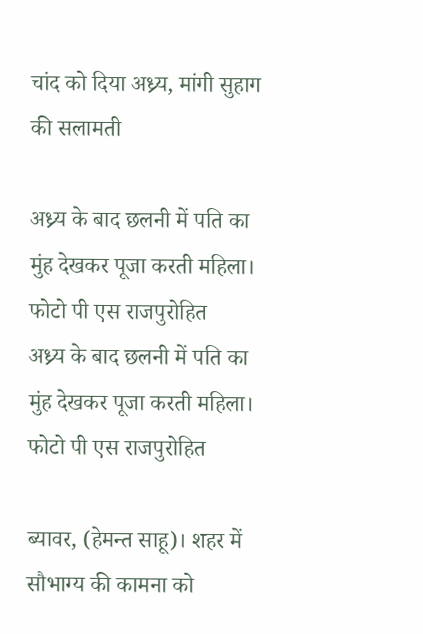चांद को दिया अध्र्य, मांगी सुहाग की सलामती

अध्र्य के बाद छलनी में पति का मुंह देखकर पूजा करती महिला। फोटो पी एस राजपुरोहित
अध्र्य के बाद छलनी में पति का मुंह देखकर पूजा करती महिला। फोटो पी एस राजपुरोहित

ब्यावर, (हेमन्त साहू)। शहर में सौभाग्य की कामना को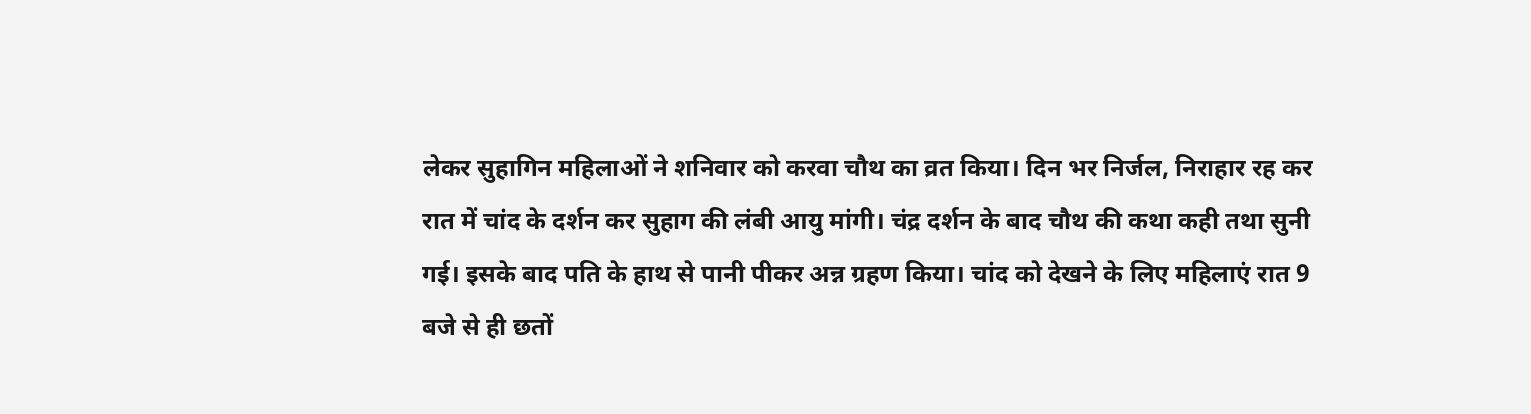लेकर सुहागिन महिलाओं ने शनिवार को करवा चौथ का व्रत किया। दिन भर निर्जल, निराहार रह कर रात में चांद के दर्शन कर सुहाग की लंबी आयु मांगी। चंद्र दर्शन के बाद चौथ की कथा कही तथा सुनी गई। इसके बाद पति के हाथ से पानी पीकर अन्न ग्रहण किया। चांद को देखने के लिए महिलाएं रात 9 बजे से ही छतों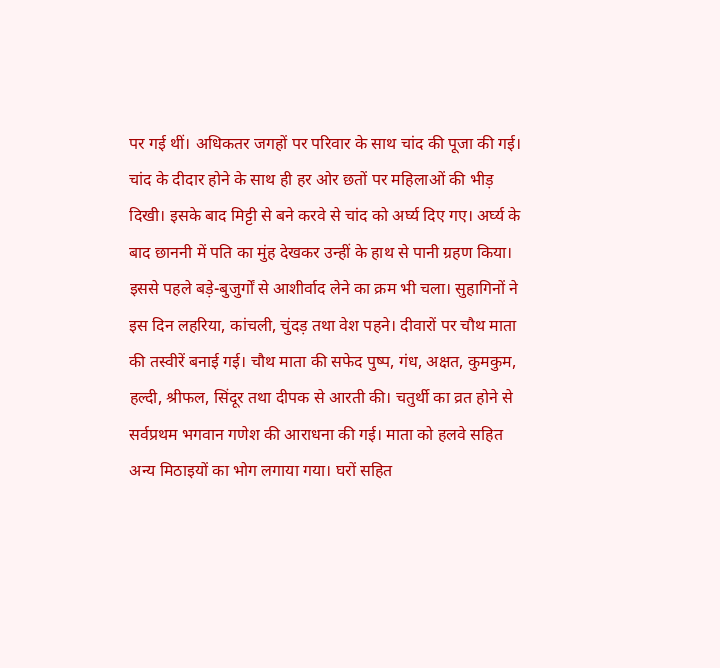पर गई थीं। अधिकतर जगहों पर परिवार के साथ चांद की पूजा की गई। चांद के दीदार होने के साथ ही हर ओर छतों पर महिलाओं की भीड़ दिखी। इसके बाद मिट्टी से बने करवे से चांद को अर्घ्य दिए गए। अर्घ्य के बाद छाननी में पति का मुंह देखकर उन्हीं के हाथ से पानी ग्रहण किया। इससे पहले बड़े-बुजुर्गों से आशीर्वाद लेने का क्रम भी चला। सुहागिनों ने इस दिन लहरिया, कांचली, चुंदड़ तथा वेश पहने। दीवारों पर चौथ माता की तस्वीरें बनाई गई। चौथ माता की सफेद पुष्प, गंध, अक्षत, कुमकुम, हल्दी, श्रीफल, सिंदूर तथा दीपक से आरती की। चतुर्थी का व्रत होने से सर्वप्रथम भगवान गणेश की आराधना की गई। माता को हलवे सहित अन्य मिठाइयों का भोग लगाया गया। घरों सहित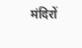मंदिरों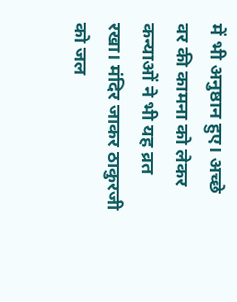में भी अनुष्ठान हुए। अच्छे वर की कामना को लेकर कन्याओं ने भी यह व्रत रखा। मंदिर जाकर ठाकुरजी को जल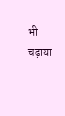भी चढ़ाया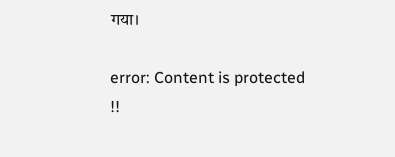गया।

error: Content is protected !!